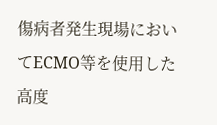傷病者発生現場においてECMO等を使用した高度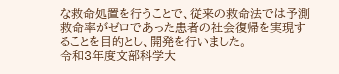な救命処置を行うことで、従来の救命法では予測救命率がゼロであった患者の社会復帰を実現することを目的とし、開発を行いました。
令和3年度文部科学大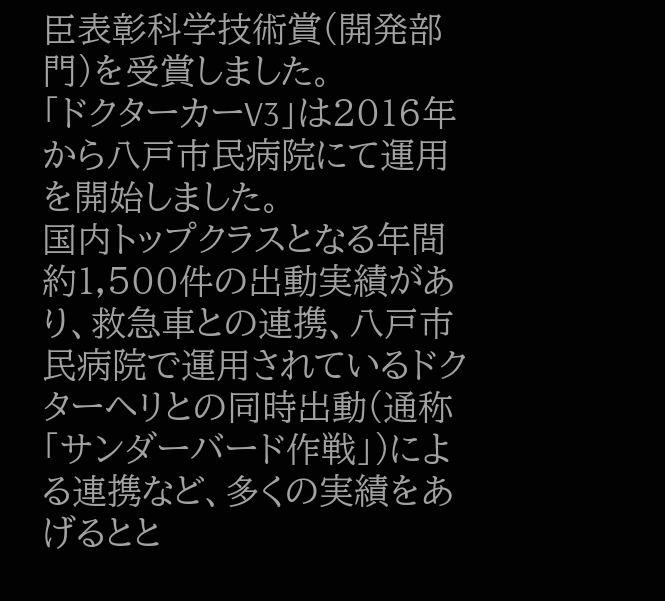臣表彰科学技術賞(開発部門)を受賞しました。
「ドクターカーV3」は2016年から八戸市民病院にて運用を開始しました。
国内トップクラスとなる年間約1,500件の出動実績があり、救急車との連携、八戸市民病院で運用されているドクターヘリとの同時出動(通称「サンダーバード作戦」)による連携など、多くの実績をあげるとと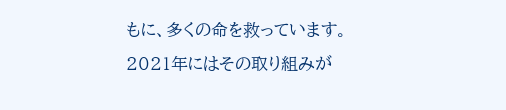もに、多くの命を救っています。
2021年にはその取り組みが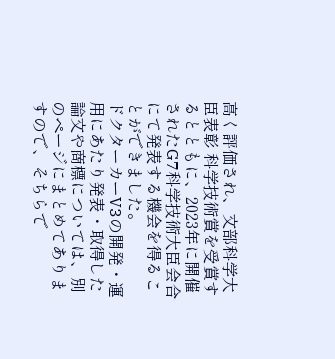高く評価され、文部科学大臣表彰 科学技術賞を受賞するとともに、2023年に開催されたG7科学技術大臣会合にて発表する機会を得ることができました。
ドクターカーV3の開発・運用にあたり発表・取得した論文や商標については、別のページにまとめてありますので、そちらで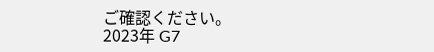ご確認ください。
2023年 G7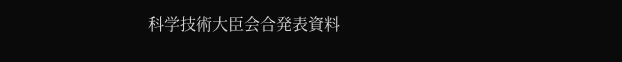科学技術大臣会合発表資料